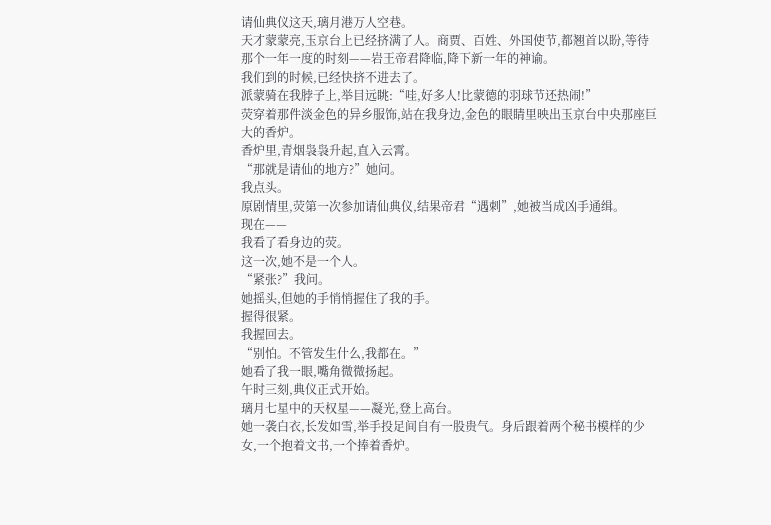请仙典仪这天,璃月港万人空巷。
天才蒙蒙亮,玉京台上已经挤满了人。商贾、百姓、外国使节,都翘首以盼,等待那个一年一度的时刻——岩王帝君降临,降下新一年的神谕。
我们到的时候,已经快挤不进去了。
派蒙骑在我脖子上,举目远眺:“哇,好多人!比蒙德的羽球节还热闹!”
荧穿着那件淡金色的异乡服饰,站在我身边,金色的眼睛里映出玉京台中央那座巨大的香炉。
香炉里,青烟袅袅升起,直入云霄。
“那就是请仙的地方?”她问。
我点头。
原剧情里,荧第一次参加请仙典仪,结果帝君“遇刺”,她被当成凶手通缉。
现在——
我看了看身边的荧。
这一次,她不是一个人。
“紧张?”我问。
她摇头,但她的手悄悄握住了我的手。
握得很紧。
我握回去。
“别怕。不管发生什么,我都在。”
她看了我一眼,嘴角微微扬起。
午时三刻,典仪正式开始。
璃月七星中的天权星——凝光,登上高台。
她一袭白衣,长发如雪,举手投足间自有一股贵气。身后跟着两个秘书模样的少女,一个抱着文书,一个捧着香炉。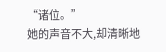“诸位。”
她的声音不大,却清晰地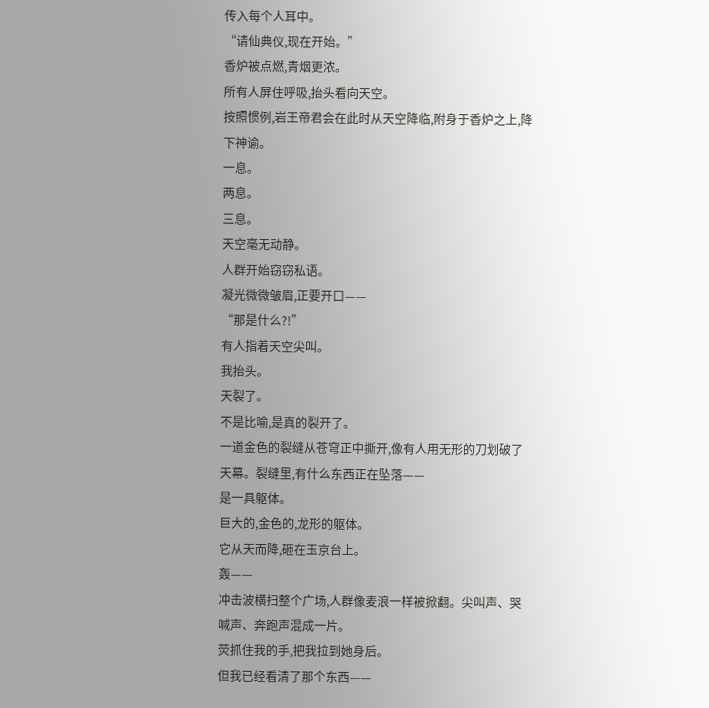传入每个人耳中。
“请仙典仪,现在开始。”
香炉被点燃,青烟更浓。
所有人屏住呼吸,抬头看向天空。
按照惯例,岩王帝君会在此时从天空降临,附身于香炉之上,降下神谕。
一息。
两息。
三息。
天空毫无动静。
人群开始窃窃私语。
凝光微微皱眉,正要开口——
“那是什么?!”
有人指着天空尖叫。
我抬头。
天裂了。
不是比喻,是真的裂开了。
一道金色的裂缝从苍穹正中撕开,像有人用无形的刀划破了天幕。裂缝里,有什么东西正在坠落——
是一具躯体。
巨大的,金色的,龙形的躯体。
它从天而降,砸在玉京台上。
轰——
冲击波横扫整个广场,人群像麦浪一样被掀翻。尖叫声、哭喊声、奔跑声混成一片。
荧抓住我的手,把我拉到她身后。
但我已经看清了那个东西——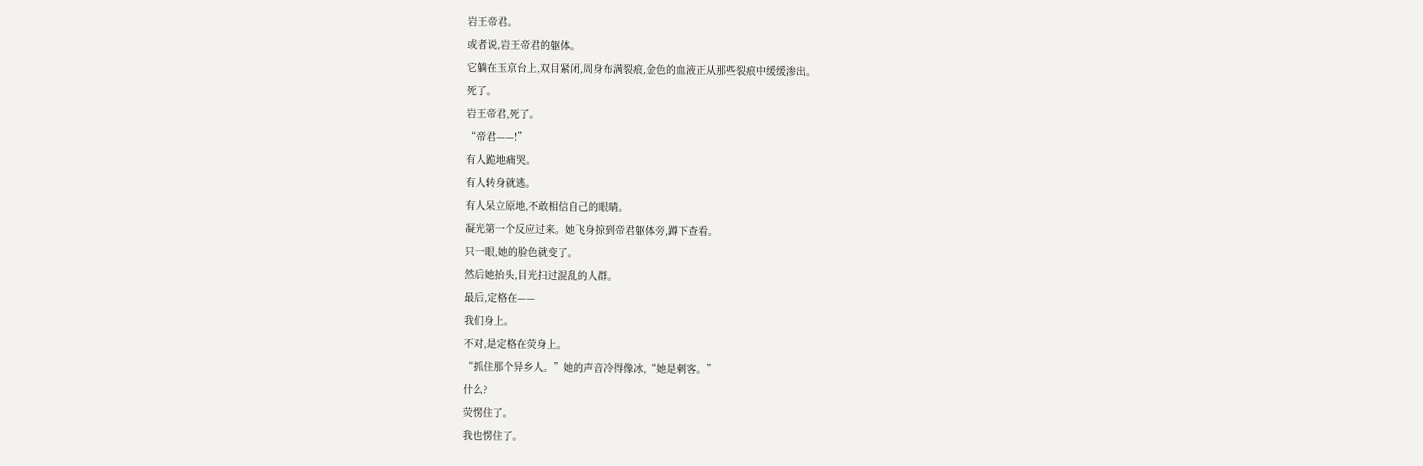岩王帝君。
或者说,岩王帝君的躯体。
它躺在玉京台上,双目紧闭,周身布满裂痕,金色的血液正从那些裂痕中缓缓渗出。
死了。
岩王帝君,死了。
“帝君——!”
有人跪地痛哭。
有人转身就逃。
有人呆立原地,不敢相信自己的眼睛。
凝光第一个反应过来。她飞身掠到帝君躯体旁,蹲下查看。
只一眼,她的脸色就变了。
然后她抬头,目光扫过混乱的人群。
最后,定格在——
我们身上。
不对,是定格在荧身上。
“抓住那个异乡人。”她的声音冷得像冰,“她是刺客。”
什么?
荧愣住了。
我也愣住了。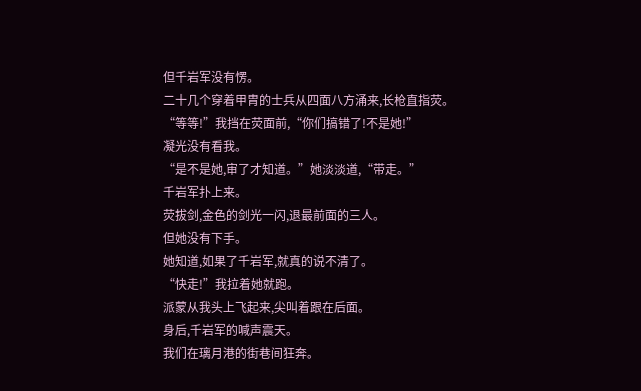但千岩军没有愣。
二十几个穿着甲胄的士兵从四面八方涌来,长枪直指荧。
“等等!”我挡在荧面前,“你们搞错了!不是她!”
凝光没有看我。
“是不是她,审了才知道。”她淡淡道,“带走。”
千岩军扑上来。
荧拔剑,金色的剑光一闪,退最前面的三人。
但她没有下手。
她知道,如果了千岩军,就真的说不清了。
“快走!”我拉着她就跑。
派蒙从我头上飞起来,尖叫着跟在后面。
身后,千岩军的喊声震天。
我们在璃月港的街巷间狂奔。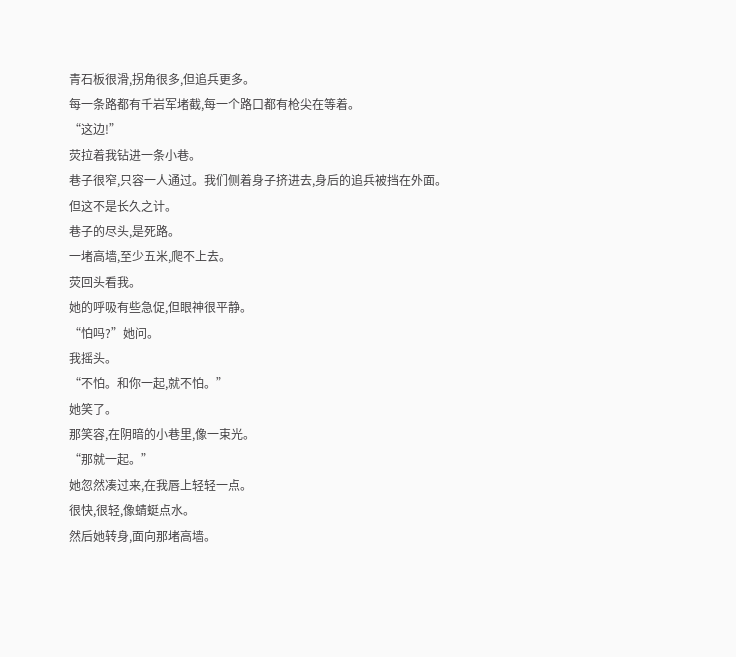青石板很滑,拐角很多,但追兵更多。
每一条路都有千岩军堵截,每一个路口都有枪尖在等着。
“这边!”
荧拉着我钻进一条小巷。
巷子很窄,只容一人通过。我们侧着身子挤进去,身后的追兵被挡在外面。
但这不是长久之计。
巷子的尽头,是死路。
一堵高墙,至少五米,爬不上去。
荧回头看我。
她的呼吸有些急促,但眼神很平静。
“怕吗?”她问。
我摇头。
“不怕。和你一起,就不怕。”
她笑了。
那笑容,在阴暗的小巷里,像一束光。
“那就一起。”
她忽然凑过来,在我唇上轻轻一点。
很快,很轻,像蜻蜓点水。
然后她转身,面向那堵高墙。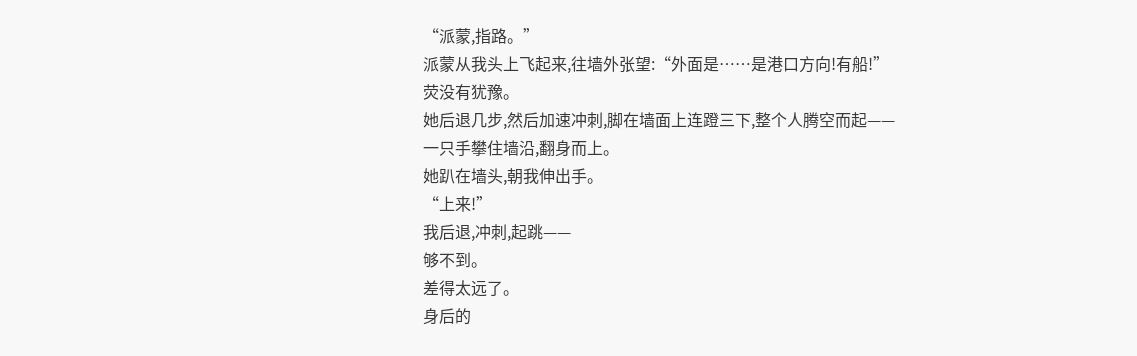“派蒙,指路。”
派蒙从我头上飞起来,往墙外张望:“外面是……是港口方向!有船!”
荧没有犹豫。
她后退几步,然后加速冲刺,脚在墙面上连蹬三下,整个人腾空而起——
一只手攀住墙沿,翻身而上。
她趴在墙头,朝我伸出手。
“上来!”
我后退,冲刺,起跳——
够不到。
差得太远了。
身后的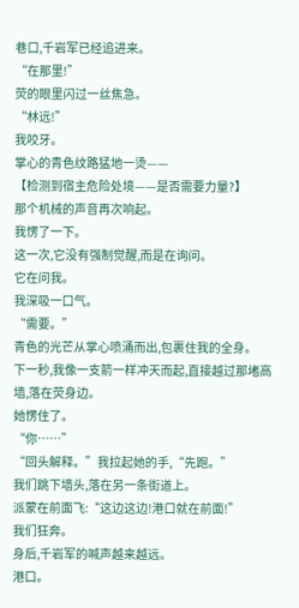巷口,千岩军已经追进来。
“在那里!”
荧的眼里闪过一丝焦急。
“林远!”
我咬牙。
掌心的青色纹路猛地一烫——
【检测到宿主危险处境——是否需要力量?】
那个机械的声音再次响起。
我愣了一下。
这一次,它没有强制觉醒,而是在询问。
它在问我。
我深吸一口气。
“需要。”
青色的光芒从掌心喷涌而出,包裹住我的全身。
下一秒,我像一支箭一样冲天而起,直接越过那堵高墙,落在荧身边。
她愣住了。
“你……”
“回头解释。”我拉起她的手,“先跑。”
我们跳下墙头,落在另一条街道上。
派蒙在前面飞:“这边这边!港口就在前面!”
我们狂奔。
身后,千岩军的喊声越来越远。
港口。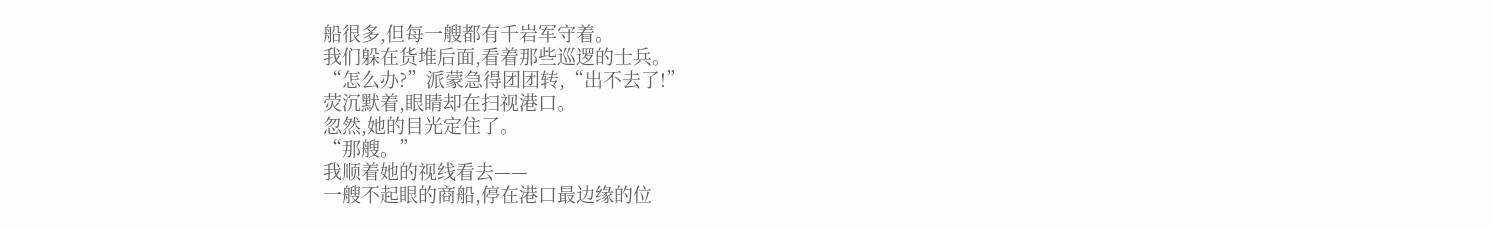船很多,但每一艘都有千岩军守着。
我们躲在货堆后面,看着那些巡逻的士兵。
“怎么办?”派蒙急得团团转,“出不去了!”
荧沉默着,眼睛却在扫视港口。
忽然,她的目光定住了。
“那艘。”
我顺着她的视线看去——
一艘不起眼的商船,停在港口最边缘的位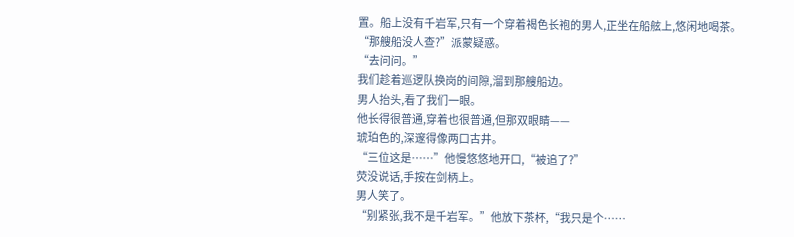置。船上没有千岩军,只有一个穿着褐色长袍的男人,正坐在船舷上,悠闲地喝茶。
“那艘船没人查?”派蒙疑惑。
“去问问。”
我们趁着巡逻队换岗的间隙,溜到那艘船边。
男人抬头,看了我们一眼。
他长得很普通,穿着也很普通,但那双眼睛——
琥珀色的,深邃得像两口古井。
“三位这是……”他慢悠悠地开口,“被追了?”
荧没说话,手按在剑柄上。
男人笑了。
“别紧张,我不是千岩军。”他放下茶杯,“我只是个……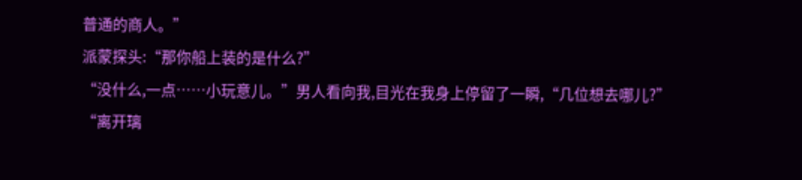普通的商人。”
派蒙探头:“那你船上装的是什么?”
“没什么,一点……小玩意儿。”男人看向我,目光在我身上停留了一瞬,“几位想去哪儿?”
“离开璃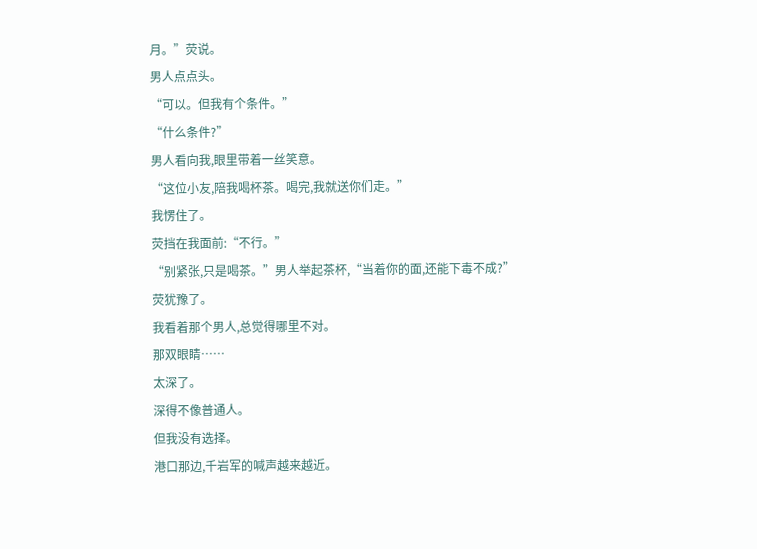月。”荧说。
男人点点头。
“可以。但我有个条件。”
“什么条件?”
男人看向我,眼里带着一丝笑意。
“这位小友,陪我喝杯茶。喝完,我就送你们走。”
我愣住了。
荧挡在我面前:“不行。”
“别紧张,只是喝茶。”男人举起茶杯,“当着你的面,还能下毒不成?”
荧犹豫了。
我看着那个男人,总觉得哪里不对。
那双眼睛……
太深了。
深得不像普通人。
但我没有选择。
港口那边,千岩军的喊声越来越近。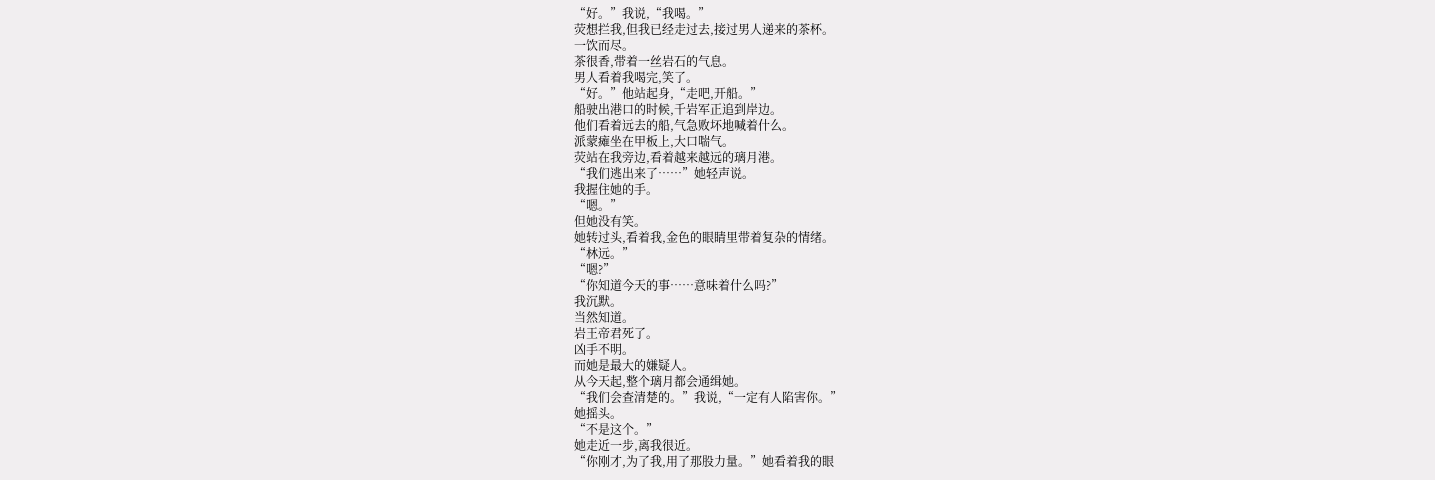“好。”我说,“我喝。”
荧想拦我,但我已经走过去,接过男人递来的茶杯。
一饮而尽。
茶很香,带着一丝岩石的气息。
男人看着我喝完,笑了。
“好。”他站起身,“走吧,开船。”
船驶出港口的时候,千岩军正追到岸边。
他们看着远去的船,气急败坏地喊着什么。
派蒙瘫坐在甲板上,大口喘气。
荧站在我旁边,看着越来越远的璃月港。
“我们逃出来了……”她轻声说。
我握住她的手。
“嗯。”
但她没有笑。
她转过头,看着我,金色的眼睛里带着复杂的情绪。
“林远。”
“嗯?”
“你知道今天的事……意味着什么吗?”
我沉默。
当然知道。
岩王帝君死了。
凶手不明。
而她是最大的嫌疑人。
从今天起,整个璃月都会通缉她。
“我们会查清楚的。”我说,“一定有人陷害你。”
她摇头。
“不是这个。”
她走近一步,离我很近。
“你刚才,为了我,用了那股力量。”她看着我的眼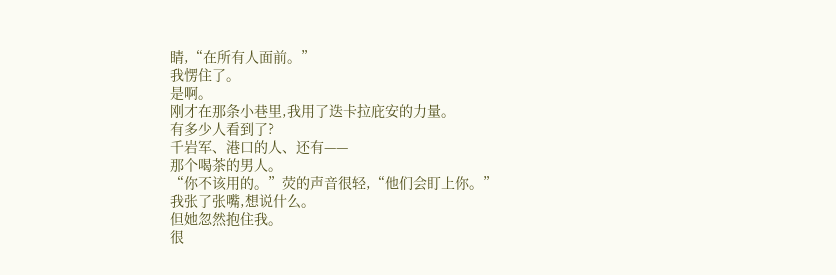睛,“在所有人面前。”
我愣住了。
是啊。
刚才在那条小巷里,我用了迭卡拉庇安的力量。
有多少人看到了?
千岩军、港口的人、还有——
那个喝茶的男人。
“你不该用的。”荧的声音很轻,“他们会盯上你。”
我张了张嘴,想说什么。
但她忽然抱住我。
很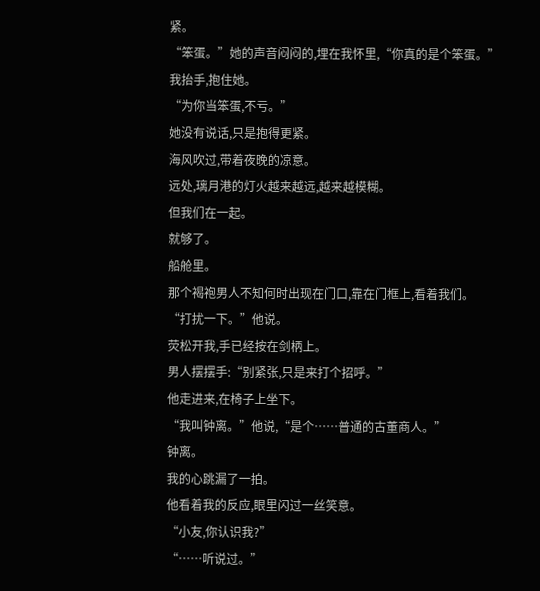紧。
“笨蛋。”她的声音闷闷的,埋在我怀里,“你真的是个笨蛋。”
我抬手,抱住她。
“为你当笨蛋,不亏。”
她没有说话,只是抱得更紧。
海风吹过,带着夜晚的凉意。
远处,璃月港的灯火越来越远,越来越模糊。
但我们在一起。
就够了。
船舱里。
那个褐袍男人不知何时出现在门口,靠在门框上,看着我们。
“打扰一下。”他说。
荧松开我,手已经按在剑柄上。
男人摆摆手:“别紧张,只是来打个招呼。”
他走进来,在椅子上坐下。
“我叫钟离。”他说,“是个……普通的古董商人。”
钟离。
我的心跳漏了一拍。
他看着我的反应,眼里闪过一丝笑意。
“小友,你认识我?”
“……听说过。”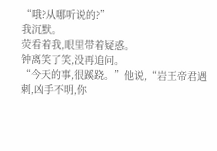“哦?从哪听说的?”
我沉默。
荧看着我,眼里带着疑惑。
钟离笑了笑,没再追问。
“今天的事,很蹊跷。”他说,“岩王帝君遇刺,凶手不明,你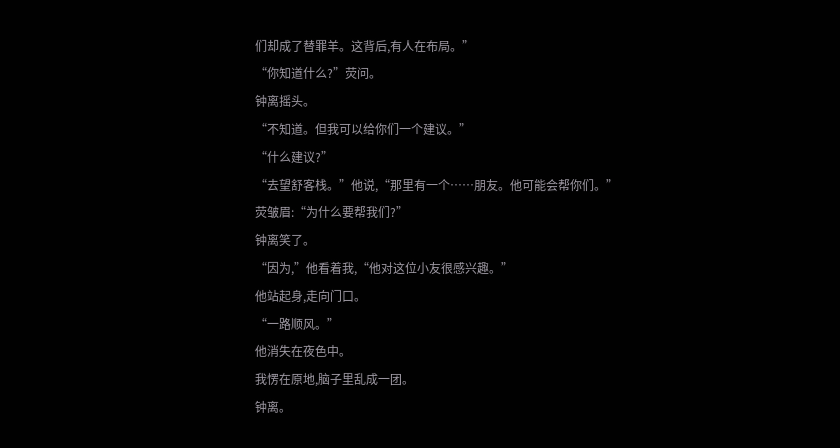们却成了替罪羊。这背后,有人在布局。”
“你知道什么?”荧问。
钟离摇头。
“不知道。但我可以给你们一个建议。”
“什么建议?”
“去望舒客栈。”他说,“那里有一个……朋友。他可能会帮你们。”
荧皱眉:“为什么要帮我们?”
钟离笑了。
“因为,”他看着我,“他对这位小友很感兴趣。”
他站起身,走向门口。
“一路顺风。”
他消失在夜色中。
我愣在原地,脑子里乱成一团。
钟离。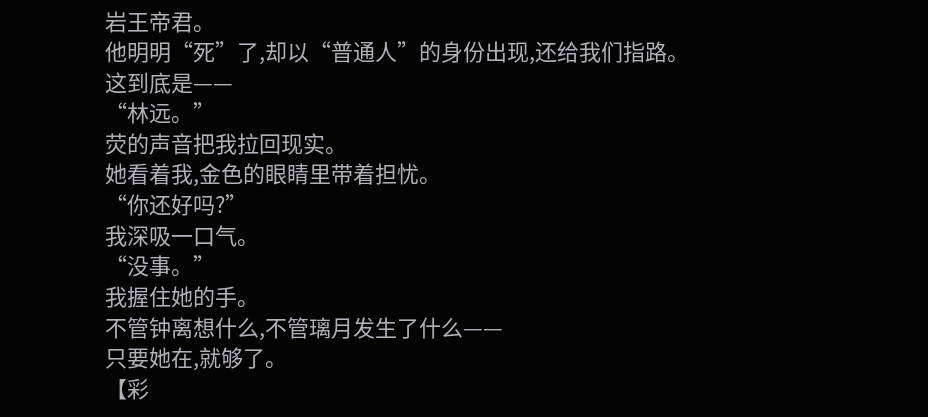岩王帝君。
他明明“死”了,却以“普通人”的身份出现,还给我们指路。
这到底是——
“林远。”
荧的声音把我拉回现实。
她看着我,金色的眼睛里带着担忧。
“你还好吗?”
我深吸一口气。
“没事。”
我握住她的手。
不管钟离想什么,不管璃月发生了什么——
只要她在,就够了。
【彩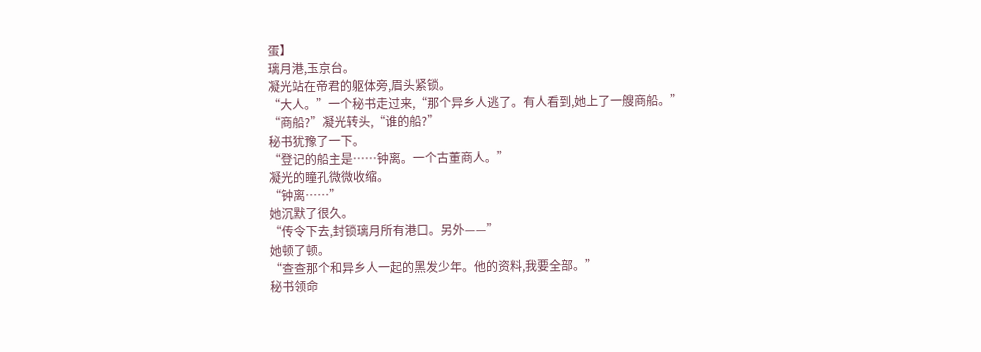蛋】
璃月港,玉京台。
凝光站在帝君的躯体旁,眉头紧锁。
“大人。”一个秘书走过来,“那个异乡人逃了。有人看到,她上了一艘商船。”
“商船?”凝光转头,“谁的船?”
秘书犹豫了一下。
“登记的船主是……钟离。一个古董商人。”
凝光的瞳孔微微收缩。
“钟离……”
她沉默了很久。
“传令下去,封锁璃月所有港口。另外——”
她顿了顿。
“查查那个和异乡人一起的黑发少年。他的资料,我要全部。”
秘书领命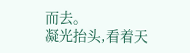而去。
凝光抬头,看着天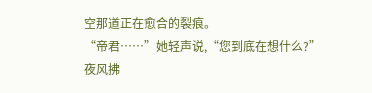空那道正在愈合的裂痕。
“帝君……”她轻声说,“您到底在想什么?”
夜风拂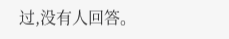过,没有人回答。